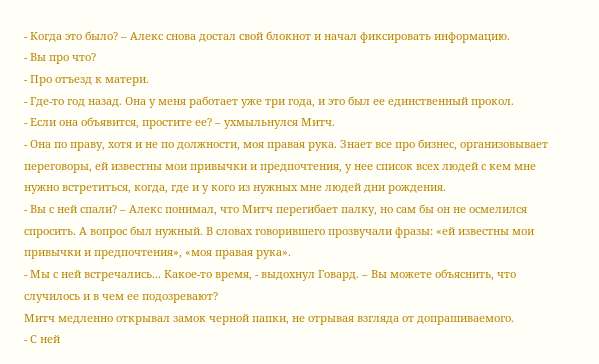- Когда это было? – Алекс снова достал свой блокнот и начал фиксировать информацию.
- Вы про что?
- Про отъезд к матери.
- Где-то год назад. Она у меня работает уже три года, и это был ее единственный прокол.
- Если она объявится, простите ее? – ухмыльнулся Митч.
- Она по праву, хотя и не по должности, моя правая рука. Знает все про бизнес, организовывает переговоры, ей известны мои привычки и предпочтения, у нее список всех людей с кем мне нужно встретиться, когда, где и у кого из нужных мне людей дни рождения.
- Вы с ней спали? – Алекс понимал, что Митч перегибает палку, но сам бы он не осмелился спросить. А вопрос был нужный. В словах говорившего прозвучали фразы: «ей известны мои привычки и предпочтения», «моя правая рука».
- Мы с ней встречались... Какое-то время, - выдохнул Говард. – Вы можете объяснить, что случилось и в чем ее подозревают?
Митч медленно открывал замок черной папки, не отрывая взгляда от допрашиваемого.
- С ней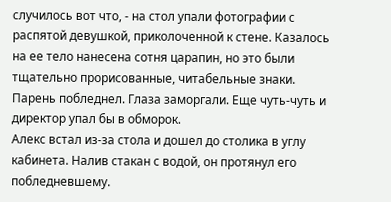случилось вот что, - на стол упали фотографии с распятой девушкой, приколоченной к стене. Казалось на ее тело нанесена сотня царапин, но это были тщательно прорисованные, читабельные знаки.
Парень побледнел. Глаза заморгали. Еще чуть-чуть и директор упал бы в обморок.
Алекс встал из-за стола и дошел до столика в углу кабинета. Налив стакан с водой, он протянул его побледневшему.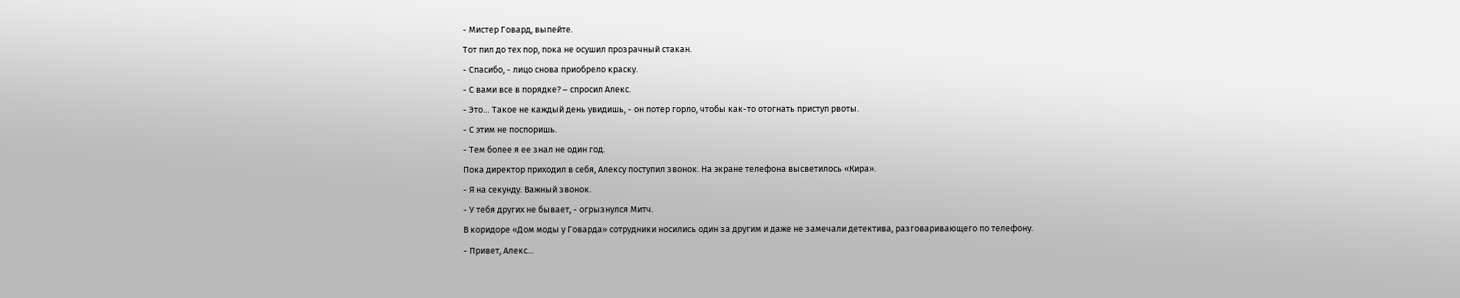- Мистер Говард, выпейте.
Тот пил до тех пор, пока не осушил прозрачный стакан.
- Спасибо, - лицо снова приобрело краску.
- С вами все в порядке? – спросил Алекс.
- Это… Такое не каждый день увидишь, - он потер горло, чтобы как-то отогнать приступ рвоты.
- С этим не поспоришь.
- Тем более я ее знал не один год.
Пока директор приходил в себя, Алексу поступил звонок. На экране телефона высветилось «Кира».
- Я на секунду. Важный звонок.
- У тебя других не бывает, - огрызнулся Митч.
В коридоре «Дом моды у Говарда» сотрудники носились один за другим и даже не замечали детектива, разговаривающего по телефону.
- Привет, Алекс…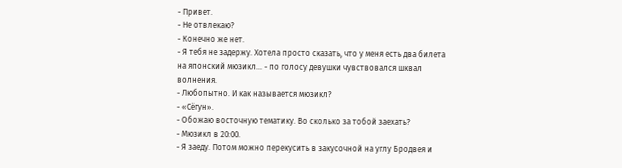- Привет.
- Не отвлекаю?
- Конечно же нет.
- Я тебя не задержу. Хотела просто сказать, что у меня есть два билета на японский мюзикл… - по голосу девушки чувствовался шквал волнения.
- Любопытно. И как называется мюзикл?
- «Сёгун».
- Обожаю восточную тематику. Во сколько за тобой заехать?
- Мюзикл в 20:00.
- Я заеду. Потом можно перекусить в закусочной на углу Бродвея и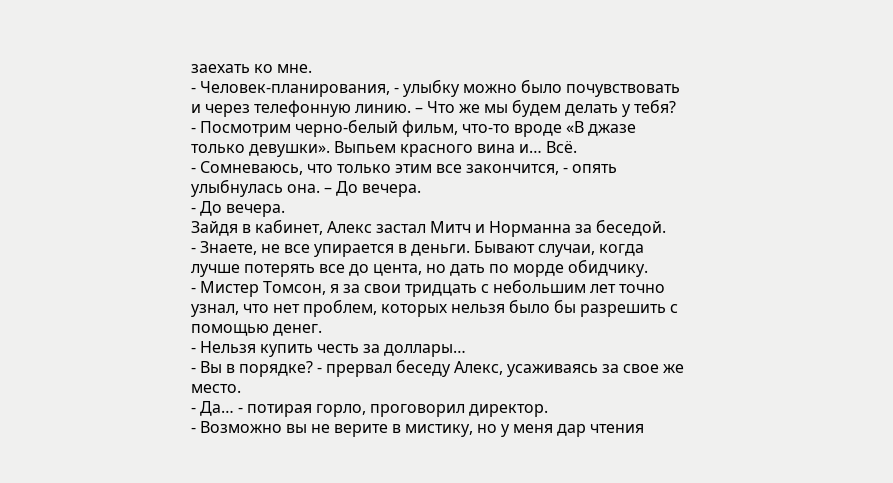заехать ко мне.
- Человек-планирования, - улыбку можно было почувствовать и через телефонную линию. – Что же мы будем делать у тебя?
- Посмотрим черно-белый фильм, что-то вроде «В джазе только девушки». Выпьем красного вина и… Всё.
- Сомневаюсь, что только этим все закончится, - опять улыбнулась она. – До вечера.
- До вечера.
Зайдя в кабинет, Алекс застал Митч и Норманна за беседой.
- Знаете, не все упирается в деньги. Бывают случаи, когда лучше потерять все до цента, но дать по морде обидчику.
- Мистер Томсон, я за свои тридцать с небольшим лет точно узнал, что нет проблем, которых нельзя было бы разрешить с помощью денег.
- Нельзя купить честь за доллары…
- Вы в порядке? - прервал беседу Алекс, усаживаясь за свое же место.
- Да… - потирая горло, проговорил директор.
- Возможно вы не верите в мистику, но у меня дар чтения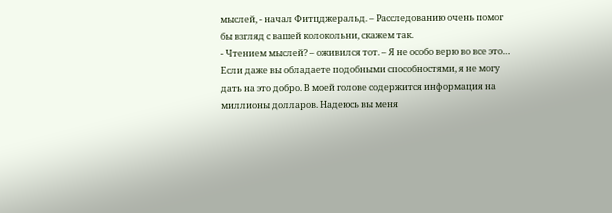мыслей, - начал Фитцджеральд. – Расследованию очень помог бы взгляд с вашей колокольни, скажем так.
- Чтением мыслей? – оживился тот. – Я не особо верю во все это… Если даже вы обладаете подобными способностями, я не могу дать на это добро. В моей голове содержится информация на миллионы долларов. Надеюсь вы меня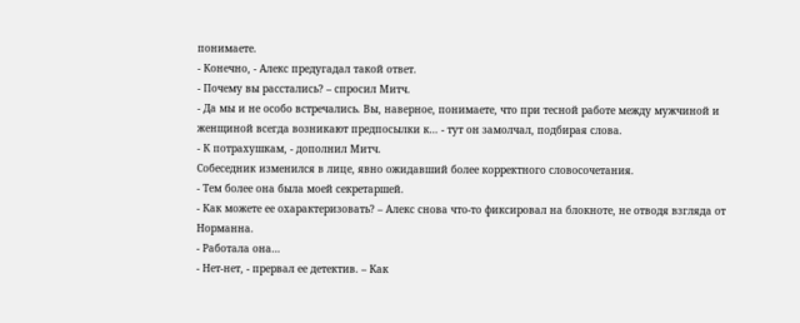понимаете.
- Конечно, - Алекс предугадал такой ответ.
- Почему вы расстались? – спросил Митч.
- Да мы и не особо встречались. Вы, наверное, понимаете, что при тесной работе между мужчиной и женщиной всегда возникают предпосылки к… - тут он замолчал, подбирая слова.
- К потрахушкам, - дополнил Митч.
Собеседник изменился в лице, явно ожидавший более корректного словосочетания.
- Тем более она была моей секретаршей.
- Как можете ее охарактеризовать? – Алекс снова что-то фиксировал на блокноте, не отводя взгляда от Норманна.
- Работала она…
- Нет-нет, - прервал ее детектив. – Как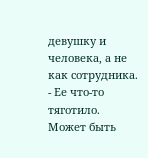девушку и человека, а не как сотрудника.
- Ее что-то тяготило. Может быть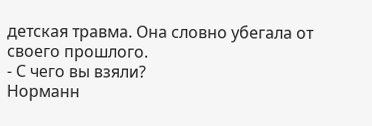детская травма. Она словно убегала от своего прошлого.
- С чего вы взяли?
Норманн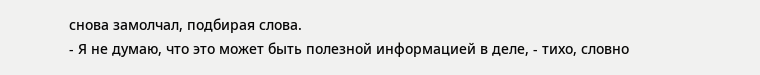снова замолчал, подбирая слова.
- Я не думаю, что это может быть полезной информацией в деле, - тихо, словно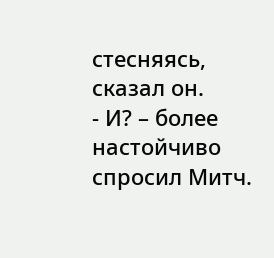стесняясь, сказал он.
- И? – более настойчиво спросил Митч.